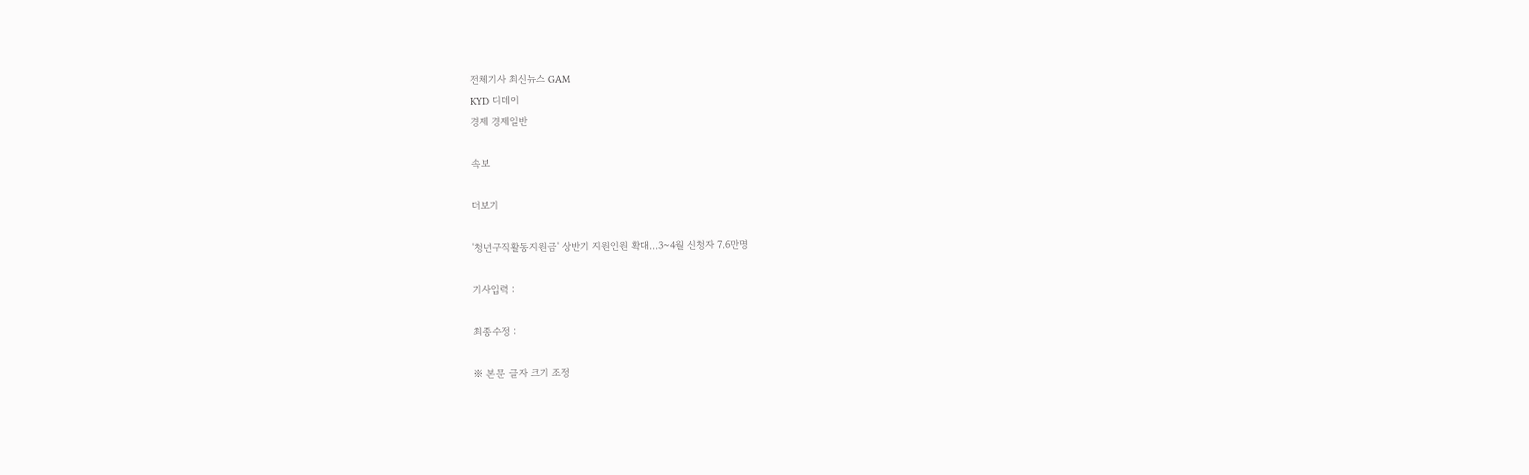전체기사 최신뉴스 GAM
KYD 디데이
경제 경제일반

속보

더보기

'청년구직활동지원금' 상반기 지원인원 확대…3~4월 신청자 7.6만명

기사입력 :

최종수정 :

※ 본문 글자 크기 조정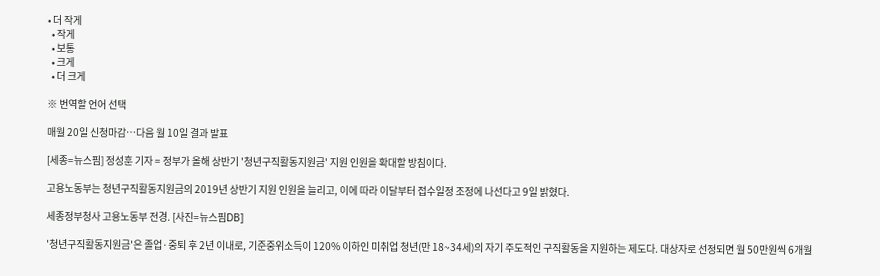• 더 작게
  • 작게
  • 보통
  • 크게
  • 더 크게

※ 번역할 언어 선택

매월 20일 신청마감…다음 월 10일 결과 발표

[세종=뉴스핌] 정성훈 기자 = 정부가 올해 상반기 '청년구직활동지원금' 지원 인원을 확대할 방침이다.

고용노동부는 청년구직활동지원금의 2019년 상반기 지원 인원을 늘리고, 이에 따라 이달부터 접수일정 조정에 나선다고 9일 밝혔다.

세종정부청사 고용노동부 전경. [사진=뉴스핌DB]

'청년구직활동지원금'은 졸업·중퇴 후 2년 이내로, 기준중위소득이 120% 이하인 미취업 청년(만 18~34세)의 자기 주도적인 구직활동을 지원하는 제도다. 대상자로 선정되면 월 50만원씩 6개월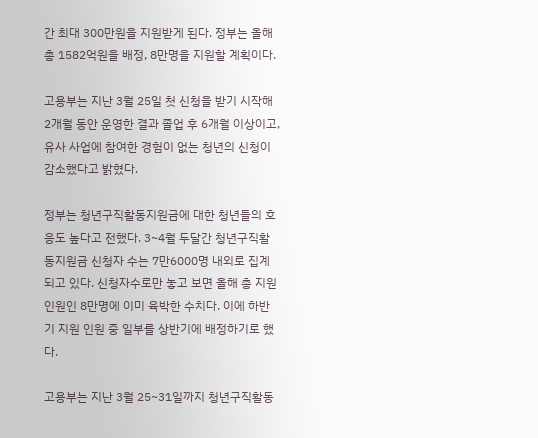간 최대 300만원을 지원받게 된다. 정부는 올해 총 1582억원을 배정, 8만명을 지원할 계획이다.

고용부는 지난 3월 25일 첫 신청을 받기 시작해 2개월 동안 운영한 결과 졸업 후 6개월 이상이고, 유사 사업에 참여한 경험이 없는 청년의 신청이 감소했다고 밝혔다.

정부는 청년구직활동지원금에 대한 청년들의 호응도 높다고 전했다. 3~4월 두달간 청년구직활동지원금 신청자 수는 7만6000명 내외로 집계되고 있다. 신청자수로만 놓고 보면 올해 총 지원인원인 8만명에 이미 육박한 수치다. 이에 하반기 지원 인원 중 일부를 상반기에 배정하기로 했다.

고용부는 지난 3월 25~31일까지 청년구직활동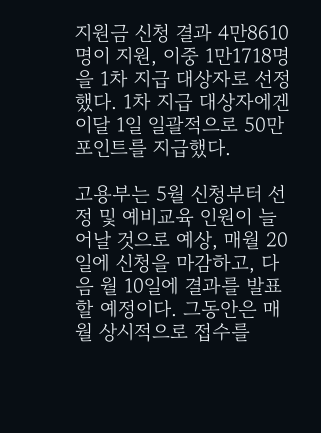지원금 신청 결과 4만8610명이 지원, 이중 1만1718명을 1차 지급 대상자로 선정했다. 1차 지급 대상자에겐 이달 1일 일괄적으로 50만 포인트를 지급했다.

고용부는 5월 신청부터 선정 및 예비교육 인원이 늘어날 것으로 예상, 매월 20일에 신청을 마감하고, 다음 월 10일에 결과를 발표할 예정이다. 그동안은 매월 상시적으로 접수를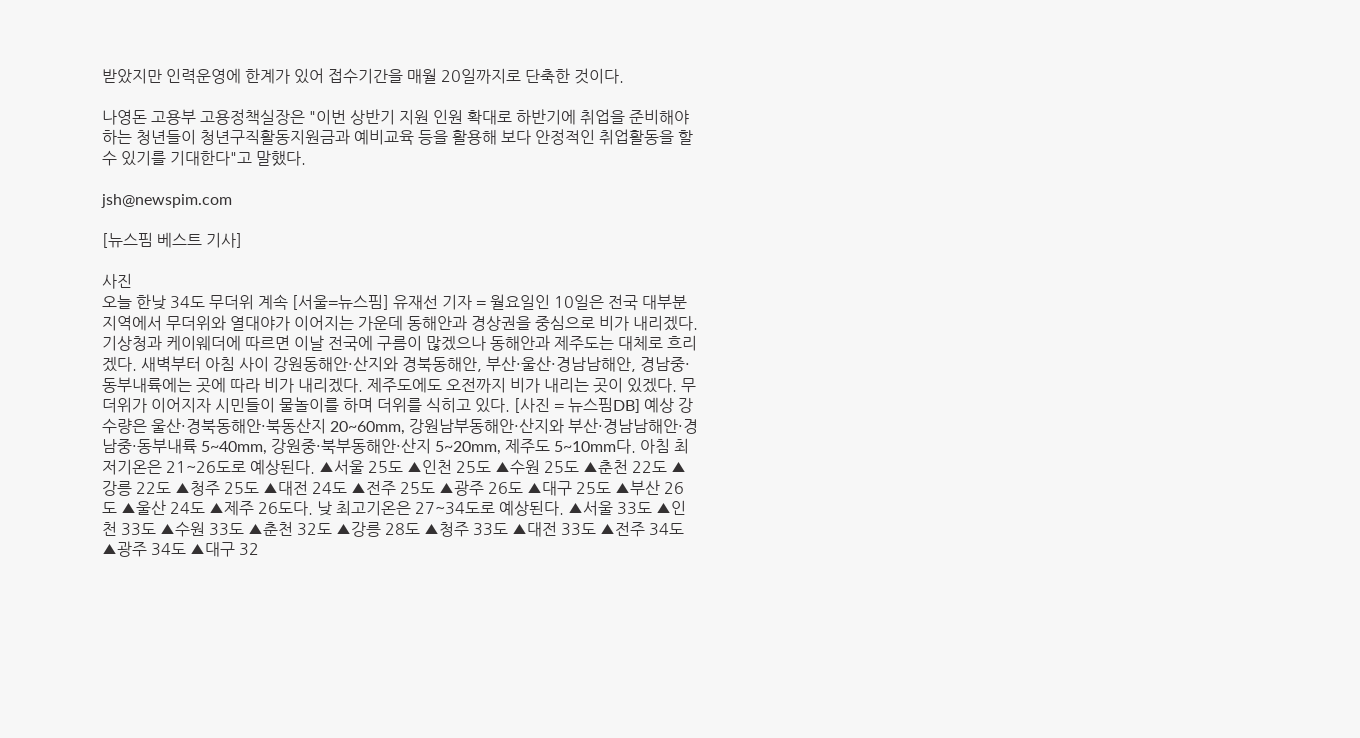받았지만 인력운영에 한계가 있어 접수기간을 매월 20일까지로 단축한 것이다.

나영돈 고용부 고용정책실장은 "이번 상반기 지원 인원 확대로 하반기에 취업을 준비해야 하는 청년들이 청년구직활동지원금과 예비교육 등을 활용해 보다 안정적인 취업활동을 할 수 있기를 기대한다"고 말했다.

jsh@newspim.com

[뉴스핌 베스트 기사]

사진
오늘 한낮 34도 무더위 계속 [서울=뉴스핌] 유재선 기자 = 월요일인 10일은 전국 대부분 지역에서 무더위와 열대야가 이어지는 가운데 동해안과 경상권을 중심으로 비가 내리겠다. 기상청과 케이웨더에 따르면 이날 전국에 구름이 많겠으나 동해안과 제주도는 대체로 흐리겠다. 새벽부터 아침 사이 강원동해안·산지와 경북동해안, 부산·울산·경남남해안, 경남중·동부내륙에는 곳에 따라 비가 내리겠다. 제주도에도 오전까지 비가 내리는 곳이 있겠다. 무더위가 이어지자 시민들이 물놀이를 하며 더위를 식히고 있다. [사진 = 뉴스핌DB] 예상 강수량은 울산·경북동해안·북동산지 20~60mm, 강원남부동해안·산지와 부산·경남남해안·경남중·동부내륙 5~40mm, 강원중·북부동해안·산지 5~20mm, 제주도 5~10mm다. 아침 최저기온은 21~26도로 예상된다. ▲서울 25도 ▲인천 25도 ▲수원 25도 ▲춘천 22도 ▲강릉 22도 ▲청주 25도 ▲대전 24도 ▲전주 25도 ▲광주 26도 ▲대구 25도 ▲부산 26도 ▲울산 24도 ▲제주 26도다. 낮 최고기온은 27~34도로 예상된다. ▲서울 33도 ▲인천 33도 ▲수원 33도 ▲춘천 32도 ▲강릉 28도 ▲청주 33도 ▲대전 33도 ▲전주 34도 ▲광주 34도 ▲대구 32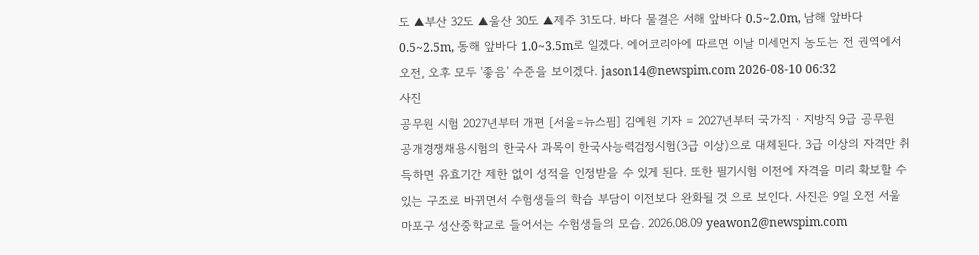도 ▲부산 32도 ▲울산 30도 ▲제주 31도다. 바다 물결은 서해 앞바다 0.5~2.0m, 남해 앞바다 0.5~2.5m, 동해 앞바다 1.0~3.5m로 일겠다. 에어코리아에 따르면 이날 미세먼지 농도는 전 권역에서 오전, 오후 모두 '좋음' 수준을 보이겠다. jason14@newspim.com 2026-08-10 06:32
사진
공무원 시험 2027년부터 개편 [서울=뉴스핌] 김예원 기자 = 2027년부터 국가직 · 지방직 9급 공무원 공개경쟁채용시험의 한국사 과목이 한국사능력검정시험(3급 이상)으로 대체된다. 3급 이상의 자격만 취득하면 유효기간 제한 없이 성적을 인정받을 수 있게 된다. 또한 필기시험 이전에 자격을 미리 확보할 수 있는 구조로 바뀌면서 수험생들의 학습 부담이 이전보다 완화될 것 으로 보인다. 사진은 9일 오전 서울 마포구 성산중학교로 들어서는 수험생들의 모습. 2026.08.09 yeawon2@newspim.com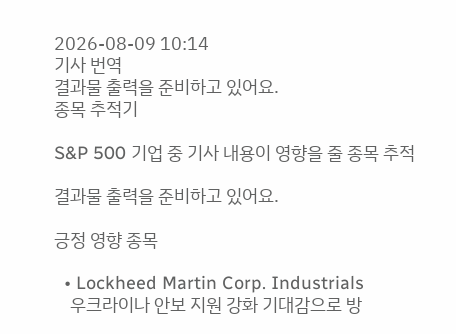2026-08-09 10:14
기사 번역
결과물 출력을 준비하고 있어요.
종목 추적기

S&P 500 기업 중 기사 내용이 영향을 줄 종목 추적

결과물 출력을 준비하고 있어요.

긍정 영향 종목

  • Lockheed Martin Corp. Industrials
    우크라이나 안보 지원 강화 기대감으로 방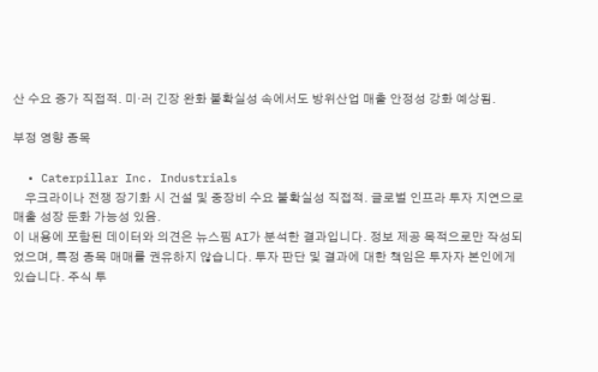산 수요 증가 직접적. 미·러 긴장 완화 불확실성 속에서도 방위산업 매출 안정성 강화 예상됨.

부정 영향 종목

  • Caterpillar Inc. Industrials
    우크라이나 전쟁 장기화 시 건설 및 중장비 수요 불확실성 직접적. 글로벌 인프라 투자 지연으로 매출 성장 둔화 가능성 있음.
이 내용에 포함된 데이터와 의견은 뉴스핌 AI가 분석한 결과입니다. 정보 제공 목적으로만 작성되었으며, 특정 종목 매매를 권유하지 않습니다. 투자 판단 및 결과에 대한 책임은 투자자 본인에게 있습니다. 주식 투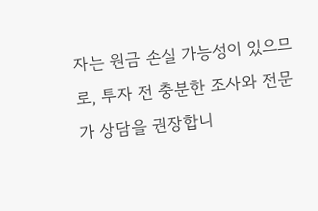자는 원금 손실 가능성이 있으므로, 투자 전 충분한 조사와 전문가 상담을 권장합니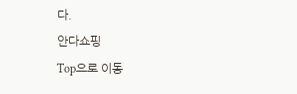다.
안다쇼핑
Top으로 이동